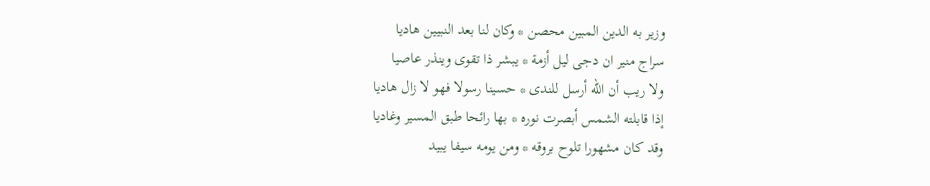وزير به الدين المبين محصن * وكان لنا بعد النبيين هاديا
سراج منير ان دجى ليل أزمة * يبشر ذا تقوى وينذر عاصيا
ولا ريب أن اللّه أرسل للندى * حسينا رسولا فهو لا زال هاديا
إذا قابلته الشمس أبصرت نوره * بها رائحا طبق المسير وغاديا
وقد كان مشهورا تلوح بروقه * ومن يومه سيفا يبيد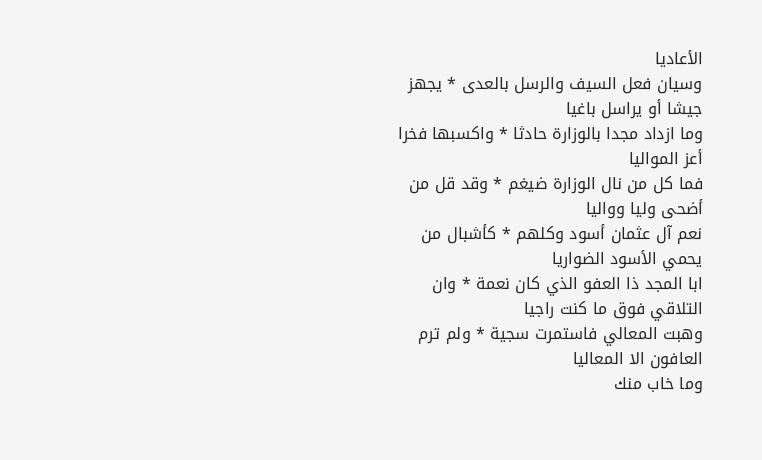الأعاديا
وسيان فعل السيف والرسل بالعدى * يجهز جيشا أو يراسل باغيا
وما ازداد مجدا بالوزارة حادثا * واكسبها فخرا أعز المواليا
فما كل من نال الوزارة ضيغم * وقد قل من أضحى وليا وواليا
نعم آل عثمان أسود وكلهم * كأشبال من يحمي الأسود الضواريا
ابا المجد ذا العفو الذي كان نعمة * وان التلاقي فوق ما كنت راجيا
وهبت المعالي فاستمرت سجية * ولم ترم العافون الا المعاليا
وما خاب منك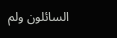السائلون ولم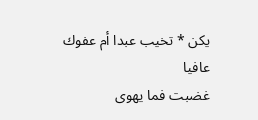يكن * تخيب عبدا أم عفوك عافيا
غضبت فما يهوى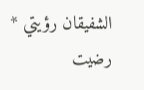الشفيقان رؤيتي * رضيت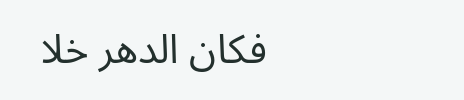فكان الدهر خلا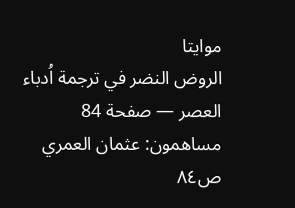موايتا
الروض النضر في ترجمة اُدباء العصر — صفحة 84
مساهمون: عثمان العمري
ص٨٤